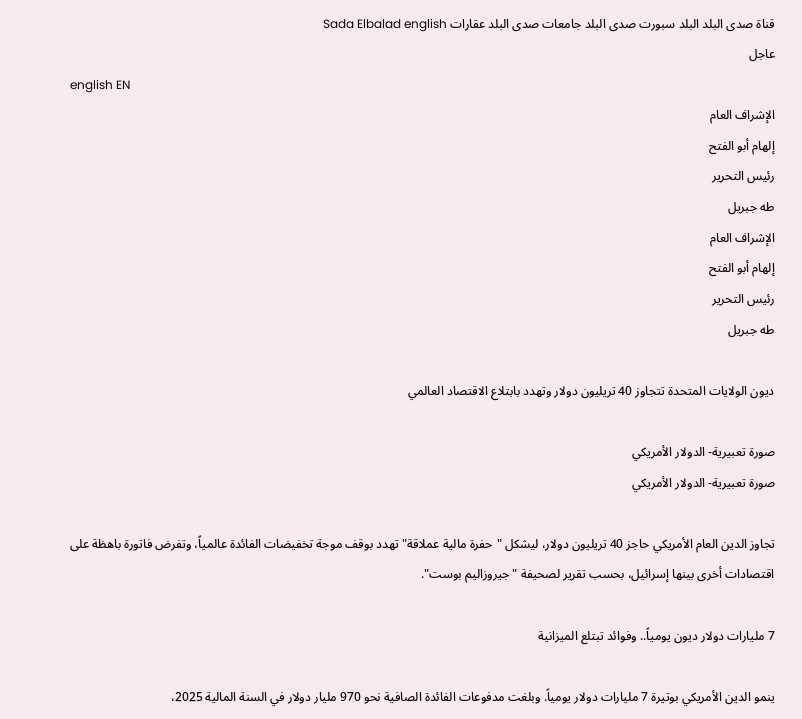قناة صدى البلد البلد سبورت صدى البلد جامعات صدى البلد عقارات Sada Elbalad english
عاجل
english EN
الإشراف العام
إلهام أبو الفتح
رئيس التحرير
طه جبريل
الإشراف العام
إلهام أبو الفتح
رئيس التحرير
طه جبريل

ديون الولايات المتحدة تتجاوز 40 تريليون دولار وتهدد بابتلاع الاقتصاد العالمي

صورة تعبيرية- الدولار الأمريكي
صورة تعبيرية- الدولار الأمريكي

تجاوز الدين العام الأمريكي حاجز 40 تريليون دولار، ليشكل "حفرة مالية عملاقة" تهدد بوقف موجة تخفيضات الفائدة عالمياً، وتفرض فاتورة باهظة على اقتصادات أخرى بينها إسرائيل، بحسب تقرير لصحيفة "جيروزاليم بوست".

7 مليارات دولار ديون يومياً.. وفوائد تبتلع الميزانية

ينمو الدين الأمريكي بوتيرة 7 مليارات دولار يومياً. وبلغت مدفوعات الفائدة الصافية نحو 970 مليار دولار في السنة المالية 2025،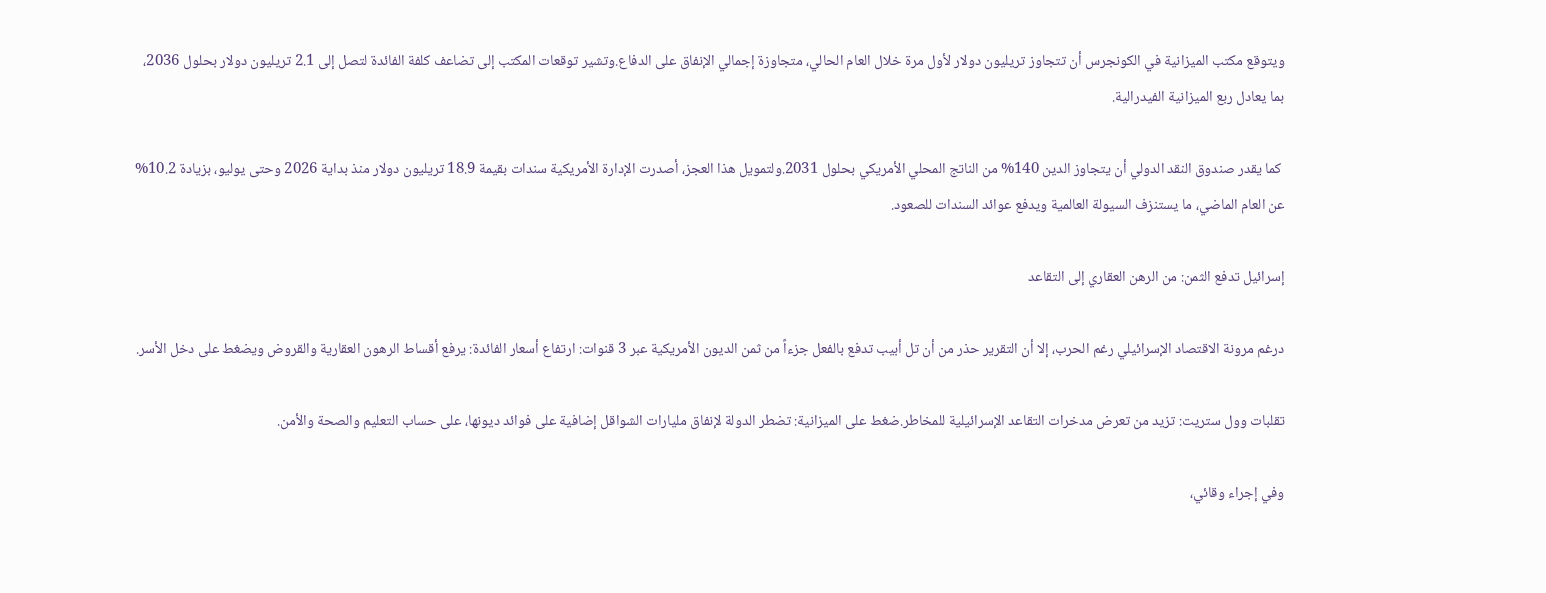ويتوقع مكتب الميزانية في الكونجرس أن تتجاوز تريليون دولار لأول مرة خلال العام الحالي، متجاوزة إجمالي الإنفاق على الدفاع.وتشير توقعات المكتب إلى تضاعف كلفة الفائدة لتصل إلى 2.1 تريليون دولار بحلول 2036، بما يعادل ربع الميزانية الفيدرالية.

 كما يقدر صندوق النقد الدولي أن يتجاوز الدين 140% من الناتج المحلي الأمريكي بحلول 2031.ولتمويل هذا العجز، أصدرت الإدارة الأمريكية سندات بقيمة 18.9 تريليون دولار منذ بداية 2026 وحتى يوليو، بزيادة 10.2% عن العام الماضي، ما يستنزف السيولة العالمية ويدفع عوائد السندات للصعود.

إسرائيل تدفع الثمن: من الرهن العقاري إلى التقاعد

درغم مرونة الاقتصاد الإسرائيلي رغم الحرب، إلا أن التقرير حذر من أن تل أبيب تدفع بالفعل جزءاً من ثمن الديون الأمريكية عبر 3 قنوات: ارتفاع أسعار الفائدة: يرفع أقساط الرهون العقارية والقروض ويضغط على دخل الأسر.

تقلبات وول ستريت: تزيد من تعرض مدخرات التقاعد الإسرائيلية للمخاطر.ضغط على الميزانية: تضطر الدولة لإنفاق مليارات الشواقل إضافية على فوائد ديونها، على حساب التعليم والصحة والأمن.

وفي إجراء وقائي،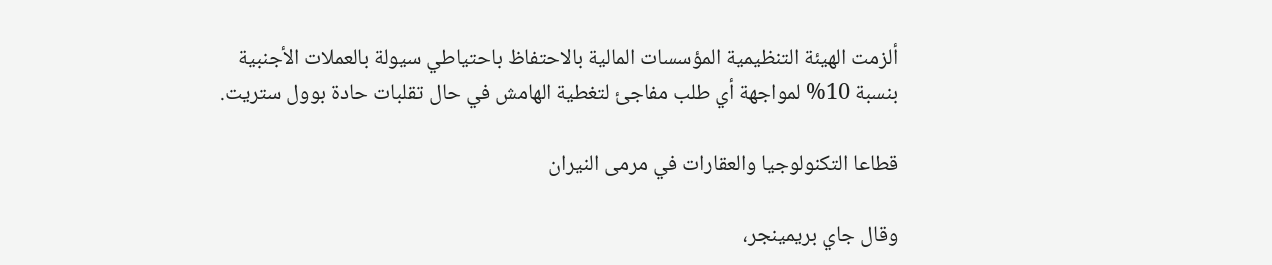ألزمت الهيئة التنظيمية المؤسسات المالية بالاحتفاظ باحتياطي سيولة بالعملات الأجنبية بنسبة 10% لمواجهة أي طلب مفاجئ لتغطية الهامش في حال تقلبات حادة بوول ستريت.

قطاعا التكنولوجيا والعقارات في مرمى النيران

وقال جاي بريمينجر،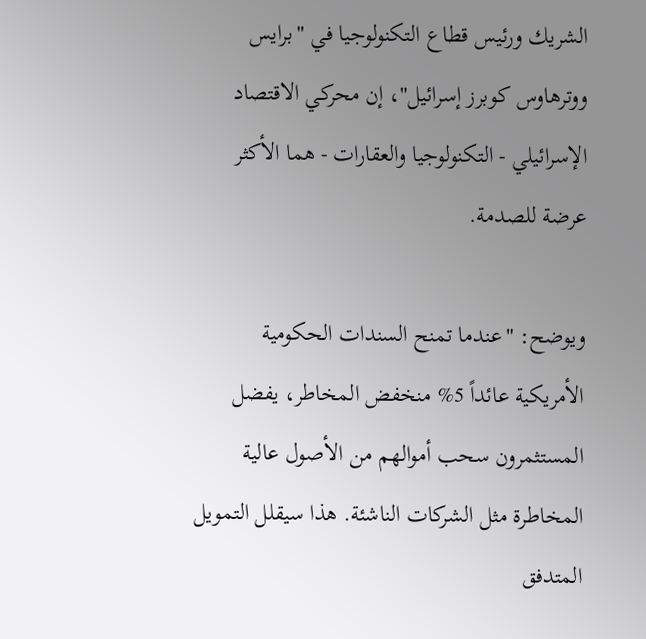الشريك ورئيس قطاع التكنولوجيا في "برايس ووترهاوس كوبرز إسرائيل"، إن محركي الاقتصاد الإسرائيلي - التكنولوجيا والعقارات - هما الأكثر عرضة للصدمة.

ويوضح: "عندما تمنح السندات الحكومية الأمريكية عائداً 5% منخفض المخاطر، يفضل المستثمرون سحب أموالهم من الأصول عالية المخاطرة مثل الشركات الناشئة. هذا سيقلل التمويل المتدفق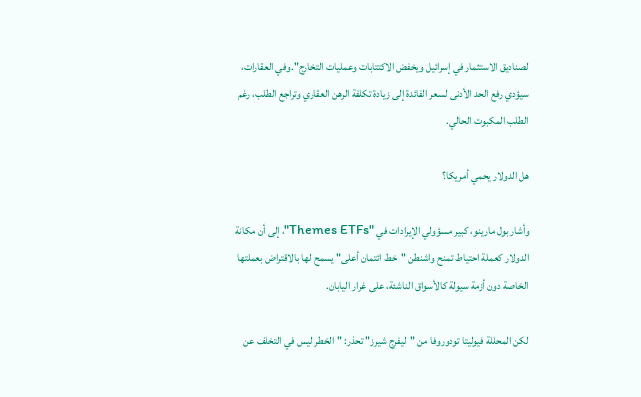لصناديق الاستثمار في إسرائيل ويخفض الاكتتابات وعمليات التخارج".وفي العقارات، سيؤدي رفع الحد الأدنى لسعر الفائدة إلى زيادة تكلفة الرهن العقاري وتراجع الطلب، رغم الطلب المكبوت الحالي.

هل الدولار يحمي أمريكا؟

وأشار بول مارينو، كبير مسؤولي الإيرادات في "Themes ETFs"، إلى أن مكانة الدولار كعملة احتياط تمنح واشنطن "خط ائتمان أعلى" يسمح لها بالاقتراض بعملتها الخاصة دون أزمة سيولة كالأسواق الناشئة، على غرار اليابان.

لكن المحللة فيوليتا تودوروفا من "ليفرج شيرز" تحذر: "الخطر ليس في التخلف عن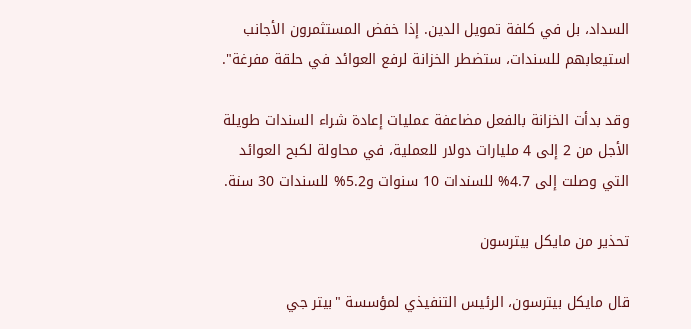السداد، بل في كلفة تمويل الدين. إذا خفض المستثمرون الأجانب استيعابهم للسندات، ستضطر الخزانة لرفع العوائد في حلقة مفرغة".

وقد بدأت الخزانة بالفعل مضاعفة عمليات إعادة شراء السندات طويلة الأجل من 2 إلى 4 مليارات دولار للعملية، في محاولة لكبح العوائد التي وصلت إلى 4.7% للسندات 10 سنوات و5.2% للسندات 30 سنة.

تحذير من مايكل بيترسون

قال مايكل بيترسون، الرئيس التنفيذي لمؤسسة "بيتر جي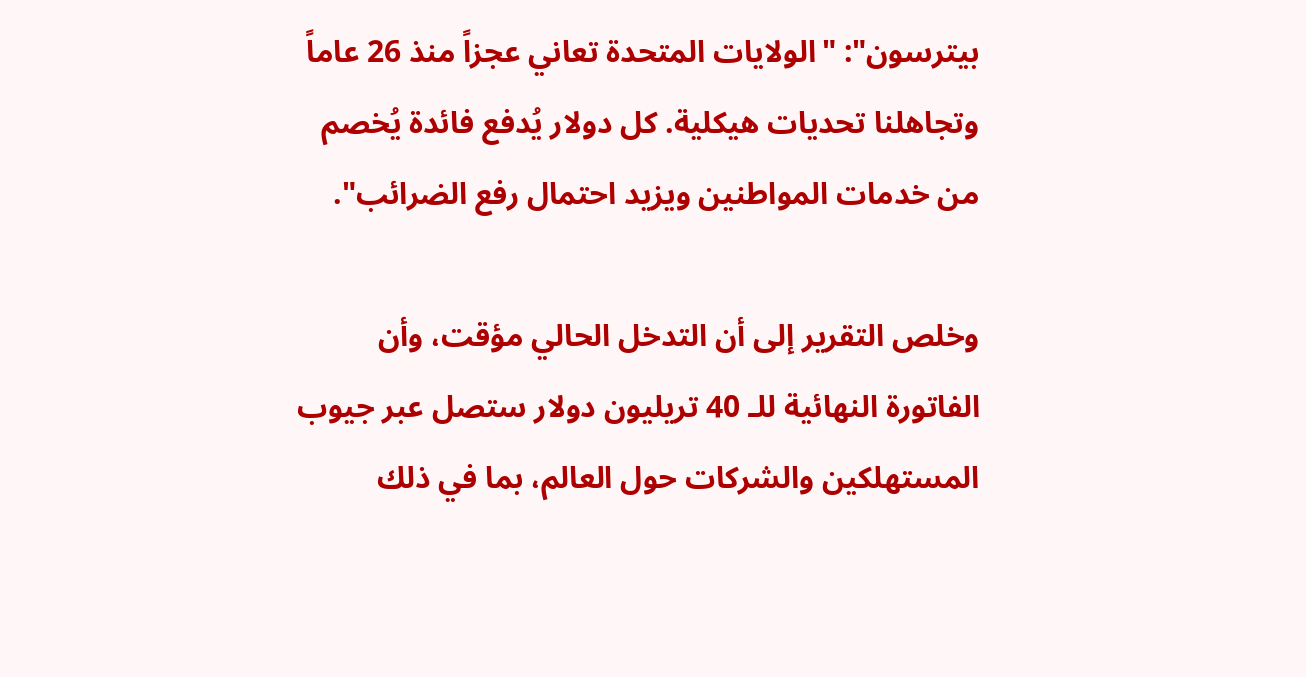بيترسون": "الولايات المتحدة تعاني عجزاً منذ 26 عاماً وتجاهلنا تحديات هيكلية. كل دولار يُدفع فائدة يُخصم من خدمات المواطنين ويزيد احتمال رفع الضرائب".

وخلص التقرير إلى أن التدخل الحالي مؤقت، وأن الفاتورة النهائية للـ 40 تريليون دولار ستصل عبر جيوب المستهلكين والشركات حول العالم، بما في ذلك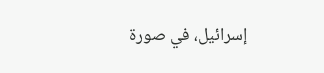إسرائيل، في صورة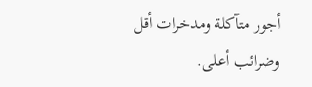أجور متآكلة ومدخرات أقل وضرائب أعلى.